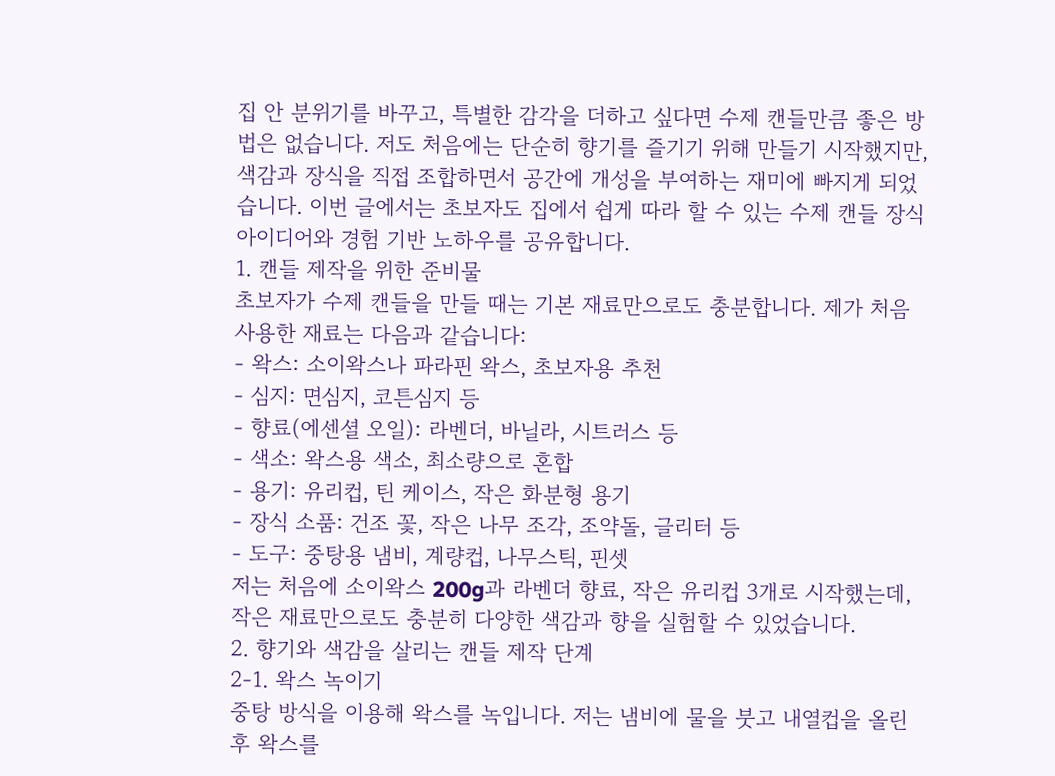집 안 분위기를 바꾸고, 특별한 감각을 더하고 싶다면 수제 캔들만큼 좋은 방법은 없습니다. 저도 처음에는 단순히 향기를 즐기기 위해 만들기 시작했지만, 색감과 장식을 직접 조합하면서 공간에 개성을 부여하는 재미에 빠지게 되었습니다. 이번 글에서는 초보자도 집에서 쉽게 따라 할 수 있는 수제 캔들 장식 아이디어와 경험 기반 노하우를 공유합니다.
1. 캔들 제작을 위한 준비물
초보자가 수제 캔들을 만들 때는 기본 재료만으로도 충분합니다. 제가 처음 사용한 재료는 다음과 같습니다:
- 왁스: 소이왁스나 파라핀 왁스, 초보자용 추천
- 심지: 면심지, 코튼심지 등
- 향료(에센셜 오일): 라벤더, 바닐라, 시트러스 등
- 색소: 왁스용 색소, 최소량으로 혼합
- 용기: 유리컵, 틴 케이스, 작은 화분형 용기
- 장식 소품: 건조 꽃, 작은 나무 조각, 조약돌, 글리터 등
- 도구: 중탕용 냄비, 계량컵, 나무스틱, 핀셋
저는 처음에 소이왁스 200g과 라벤더 향료, 작은 유리컵 3개로 시작했는데, 작은 재료만으로도 충분히 다양한 색감과 향을 실험할 수 있었습니다.
2. 향기와 색감을 살리는 캔들 제작 단계
2-1. 왁스 녹이기
중탕 방식을 이용해 왁스를 녹입니다. 저는 냄비에 물을 붓고 내열컵을 올린 후 왁스를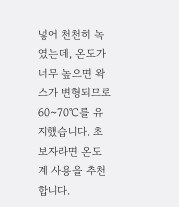넣어 천천히 녹였는데, 온도가 너무 높으면 왁스가 변형되므로 60~70℃를 유지했습니다. 초보자라면 온도계 사용을 추천합니다.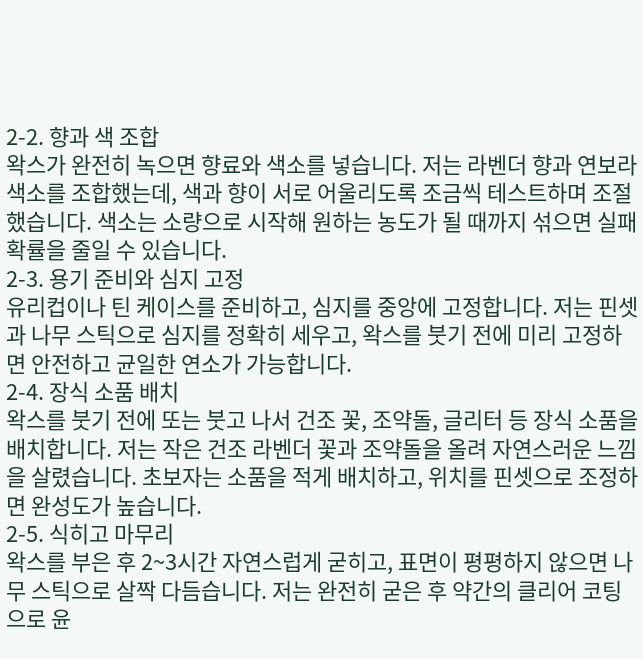2-2. 향과 색 조합
왁스가 완전히 녹으면 향료와 색소를 넣습니다. 저는 라벤더 향과 연보라 색소를 조합했는데, 색과 향이 서로 어울리도록 조금씩 테스트하며 조절했습니다. 색소는 소량으로 시작해 원하는 농도가 될 때까지 섞으면 실패 확률을 줄일 수 있습니다.
2-3. 용기 준비와 심지 고정
유리컵이나 틴 케이스를 준비하고, 심지를 중앙에 고정합니다. 저는 핀셋과 나무 스틱으로 심지를 정확히 세우고, 왁스를 붓기 전에 미리 고정하면 안전하고 균일한 연소가 가능합니다.
2-4. 장식 소품 배치
왁스를 붓기 전에 또는 붓고 나서 건조 꽃, 조약돌, 글리터 등 장식 소품을 배치합니다. 저는 작은 건조 라벤더 꽃과 조약돌을 올려 자연스러운 느낌을 살렸습니다. 초보자는 소품을 적게 배치하고, 위치를 핀셋으로 조정하면 완성도가 높습니다.
2-5. 식히고 마무리
왁스를 부은 후 2~3시간 자연스럽게 굳히고, 표면이 평평하지 않으면 나무 스틱으로 살짝 다듬습니다. 저는 완전히 굳은 후 약간의 클리어 코팅으로 윤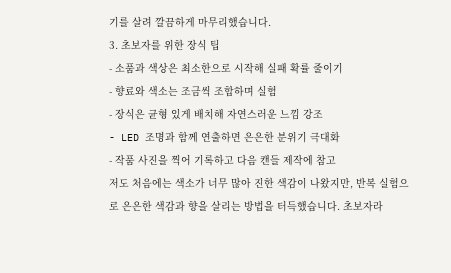기를 살려 깔끔하게 마무리했습니다.
3. 초보자를 위한 장식 팁
- 소품과 색상은 최소한으로 시작해 실패 확률 줄이기
- 향료와 색소는 조금씩 조합하며 실험
- 장식은 균형 있게 배치해 자연스러운 느낌 강조
- LED 조명과 함께 연출하면 은은한 분위기 극대화
- 작품 사진을 찍어 기록하고 다음 캔들 제작에 참고
저도 처음에는 색소가 너무 많아 진한 색감이 나왔지만, 반복 실험으로 은은한 색감과 향을 살리는 방법을 터득했습니다. 초보자라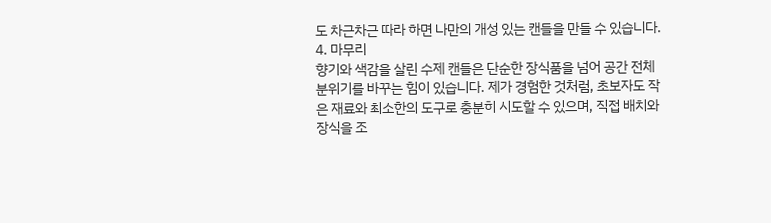도 차근차근 따라 하면 나만의 개성 있는 캔들을 만들 수 있습니다.
4. 마무리
향기와 색감을 살린 수제 캔들은 단순한 장식품을 넘어 공간 전체 분위기를 바꾸는 힘이 있습니다. 제가 경험한 것처럼, 초보자도 작은 재료와 최소한의 도구로 충분히 시도할 수 있으며, 직접 배치와 장식을 조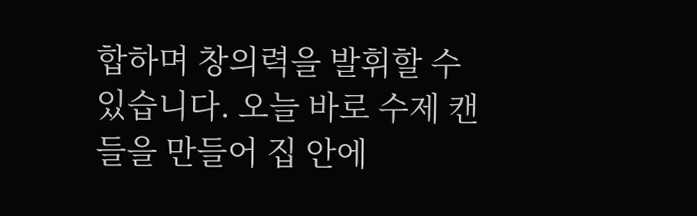합하며 창의력을 발휘할 수 있습니다. 오늘 바로 수제 캔들을 만들어 집 안에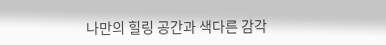나만의 힐링 공간과 색다른 감각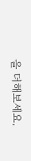을 더해보세요.